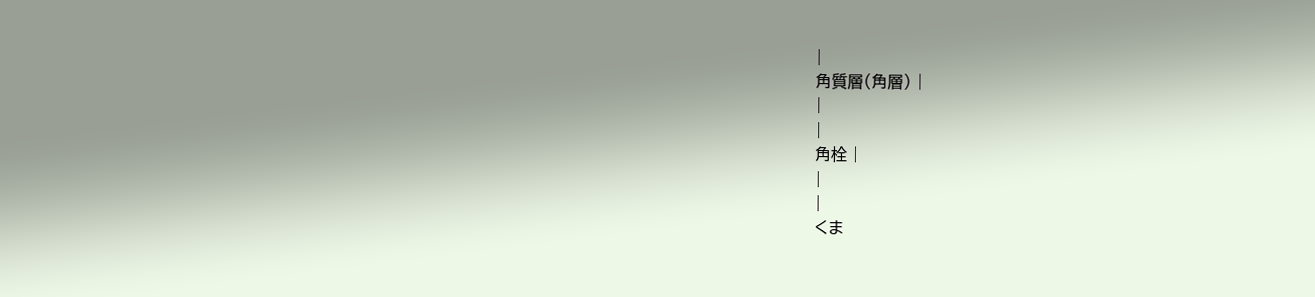|
角質層(角層) |
|
|
角栓 |
|
|
くま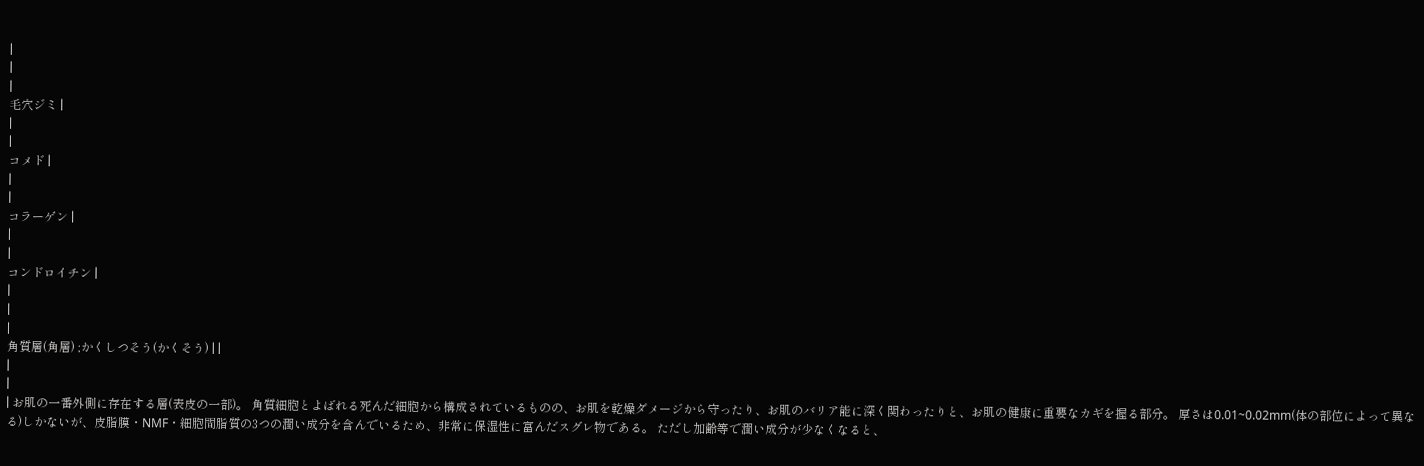|
|
|
毛穴ジミ |
|
|
コメド |
|
|
コラーゲン |
|
|
コンドロイチン |
|
|
|
角質層(角層) ;かくしつそう(かくそう) | |
|
|
| お肌の一番外側に存在する層(表皮の一部)。 角質細胞とよばれる死んだ細胞から構成されているものの、お肌を乾燥ダメージから守ったり、お肌のバリア能に深く関わったりと、お肌の健康に重要なカギを握る部分。 厚さは0.01~0.02mm(体の部位によって異なる)しかないが、皮脂膜・NMF・細胞間脂質の3つの潤い成分を含んでいるため、非常に保湿性に富んだスグレ物である。 ただし加齢等で潤い成分が少なくなると、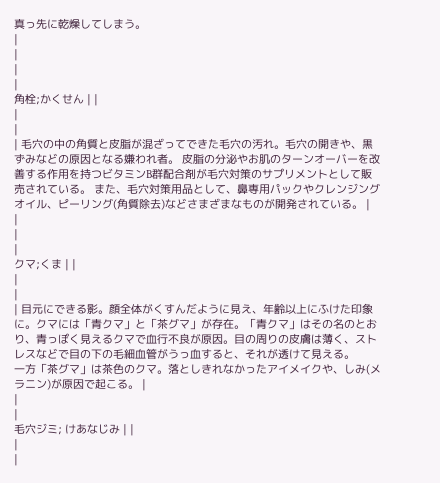真っ先に乾燥してしまう。
|
|
|
|
角栓;かくせん | |
|
|
| 毛穴の中の角質と皮脂が混ざってできた毛穴の汚れ。毛穴の開きや、黒ずみなどの原因となる嫌われ者。 皮脂の分泌やお肌のターンオーバーを改善する作用を持つビタミンB群配合剤が毛穴対策のサプリメントとして販売されている。 また、毛穴対策用品として、鼻専用パックやクレンジングオイル、ピーリング(角質除去)などさまざまなものが開発されている。 |
|
|
|
クマ;くま | |
|
|
| 目元にできる影。顔全体がくすんだように見え、年齢以上にふけた印象に。クマには「青クマ」と「茶グマ」が存在。「青クマ」はその名のとおり、青っぽく見えるクマで血行不良が原因。目の周りの皮膚は薄く、ストレスなどで目の下の毛細血管がうっ血すると、それが透けて見える。
一方「茶グマ」は茶色のクマ。落としきれなかったアイメイクや、しみ(メラニン)が原因で起こる。 |
|
|
毛穴ジミ; けあなじみ | |
|
|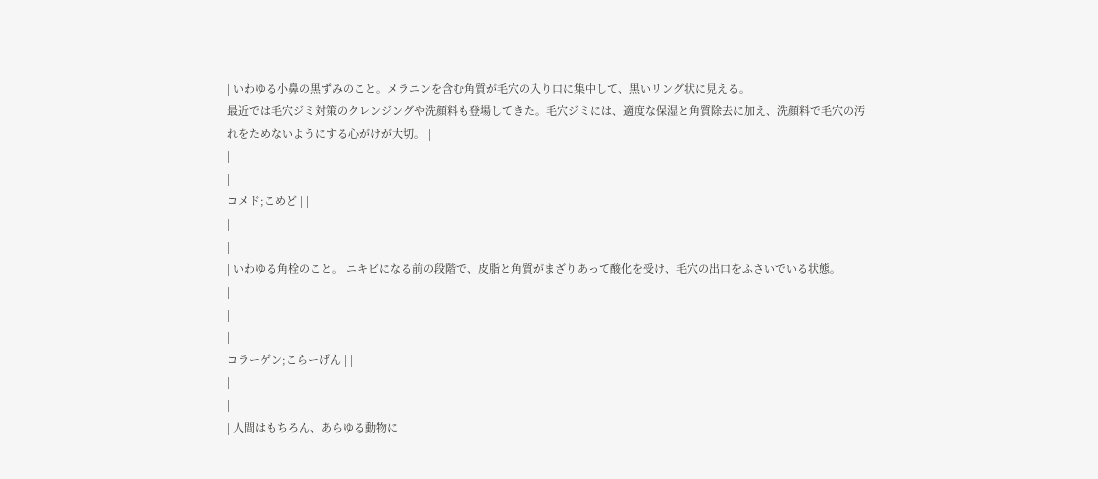| いわゆる小鼻の黒ずみのこと。メラニンを含む角質が毛穴の入り口に集中して、黒いリング状に見える。
最近では毛穴ジミ対策のクレンジングや洗顔料も登場してきた。毛穴ジミには、適度な保湿と角質除去に加え、洗顔料で毛穴の汚れをためないようにする心がけが大切。 |
|
|
コメド;こめど | |
|
|
| いわゆる角栓のこと。 ニキビになる前の段階で、皮脂と角質がまざりあって酸化を受け、毛穴の出口をふさいでいる状態。
|
|
|
コラーゲン;こらーげん | |
|
|
| 人間はもちろん、あらゆる動物に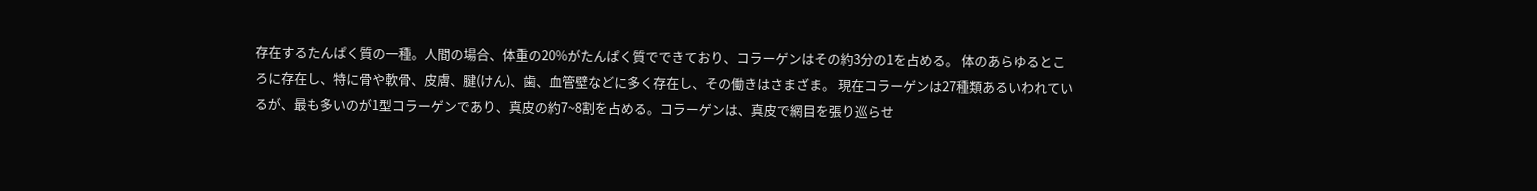存在するたんぱく質の一種。人間の場合、体重の20%がたんぱく質でできており、コラーゲンはその約3分の1を占める。 体のあらゆるところに存在し、特に骨や軟骨、皮膚、腱(けん)、歯、血管壁などに多く存在し、その働きはさまざま。 現在コラーゲンは27種類あるいわれているが、最も多いのが1型コラーゲンであり、真皮の約7~8割を占める。コラーゲンは、真皮で網目を張り巡らせ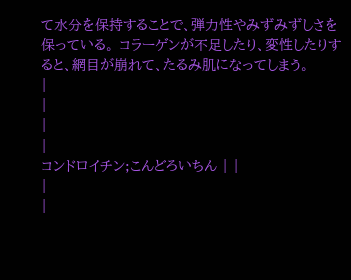て水分を保持することで、弾力性やみずみずしさを保っている。 コラーゲンが不足したり、変性したりすると、網目が崩れて、たるみ肌になってしまう。
|
|
|
|
コンドロイチン;こんどろいちん | |
|
|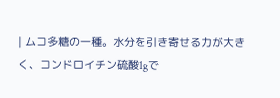| ムコ多糖の一種。水分を引き寄せる力が大きく、コンドロイチン硫酸1gで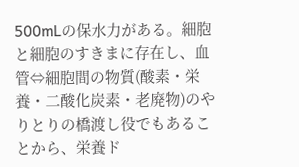500mLの保水力がある。細胞と細胞のすきまに存在し、血管⇔細胞間の物質(酸素・栄養・二酸化炭素・老廃物)のやりとりの橋渡し役でもあることから、栄養ド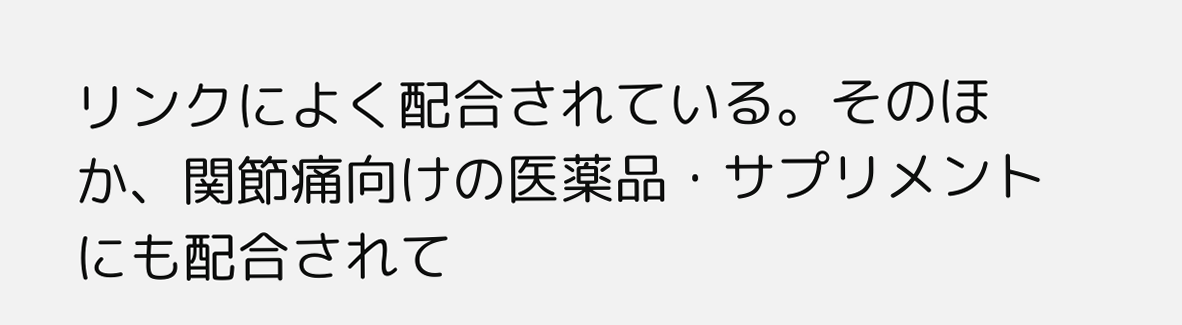リンクによく配合されている。そのほか、関節痛向けの医薬品・サプリメントにも配合されて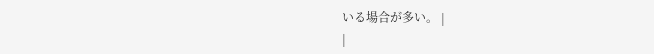いる場合が多い。 |
|